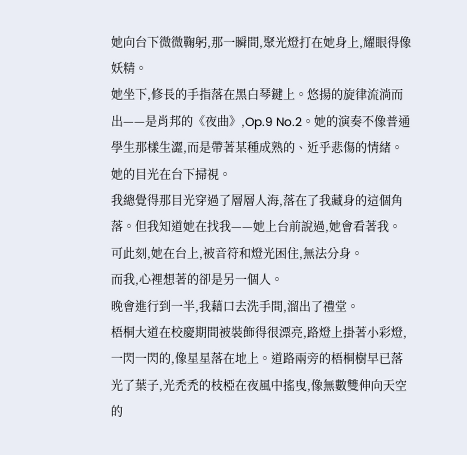她向台下微微鞠躬,那一瞬間,聚光燈打在她身上,耀眼得像妖精。
她坐下,修長的手指落在黑白琴鍵上。悠揚的旋律流淌而出——是肖邦的《夜曲》,Op.9 No.2。她的演奏不像普通學生那樣生澀,而是帶著某種成熟的、近乎悲傷的情緒。
她的目光在台下掃視。
我總覺得那目光穿過了層層人海,落在了我藏身的這個角落。但我知道她在找我——她上台前說過,她會看著我。
可此刻,她在台上,被音符和燈光困住,無法分身。
而我,心裡想著的卻是另一個人。
晚會進行到一半,我藉口去洗手間,溜出了禮堂。
梧桐大道在校慶期間被裝飾得很漂亮,路燈上掛著小彩燈,一閃一閃的,像星星落在地上。道路兩旁的梧桐樹早已落光了葉子,光禿禿的枝椏在夜風中搖曳,像無數雙伸向天空的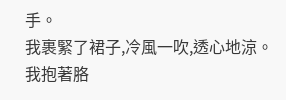手。
我裹緊了裙子,冷風一吹,透心地涼。
我抱著胳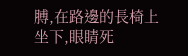膊,在路邊的長椅上坐下,眼睛死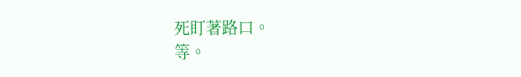死盯著路口。
等。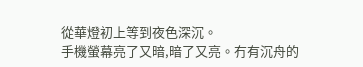從華燈初上等到夜色深沉。
手機螢幕亮了又暗,暗了又亮。冇有沉舟的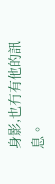身影,也冇有他的訊息。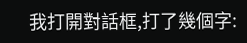我打開對話框,打了幾個字: